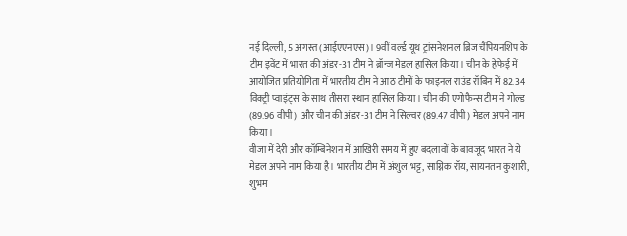नई दिल्ली, 5 अगस्त (आईएएनएस)। 9वीं वर्ल्ड यूथ ट्रांसनेशनल ब्रिज चैंपियनशिप के टीम इवेंट में भारत की अंडर-31 टीम ने ब्रॉन्ज मेडल हासिल किया। चीन के हेफेई में आयोजित प्रतियोगिता में भारतीय टीम ने आठ टीमों के फाइनल राउंड रॉबिन में 82.34 विक्ट्री प्वाइंट्स के साथ तीसरा स्थान हासिल किया। चीन की एगोफैन्स टीम ने गोल्ड (89.96 वीपी) और चीन की अंडर-31 टीम ने सिल्वर (89.47 वीपी) मेडल अपने नाम किया।
वीजा में देरी और कॉम्बिनेशन में आखिरी समय में हुए बदलावों के बावजूद भारत ने ये मेडल अपने नाम किया है। भारतीय टीम में अंशुल भट्ट, साग्निक रॉय, सायनतन कुशारी, शुभम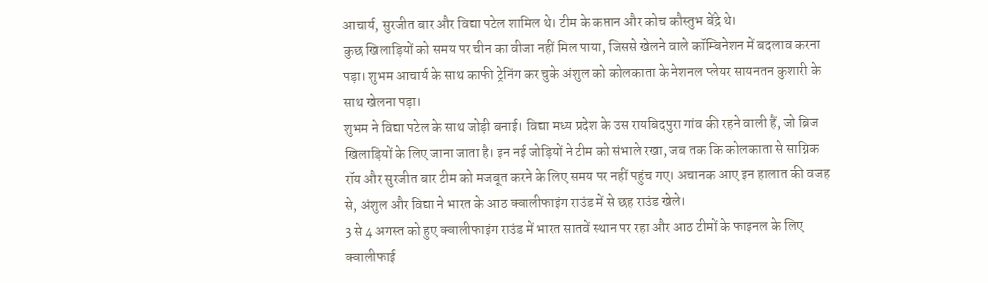आचार्य, सुरजीत बार और विद्या पटेल शामिल थे। टीम के कप्तान और कोच कौस्तुभ बेंद्रे थे।
कुछ खिलाड़ियों को समय पर चीन का वीजा नहीं मिल पाया, जिससे खेलने वाले कॉम्बिनेशन में बदलाव करना पड़ा। शुभम आचार्य के साथ काफी ट्रेनिंग कर चुके अंशुल को कोलकाता के नेशनल प्लेयर सायनतन कुशारी के साथ खेलना पड़ा।
शुभम ने विद्या पटेल के साथ जोड़ी बनाई। विद्या मध्य प्रदेश के उस रायबिदपुरा गांव की रहने वाली हैं, जो ब्रिज खिलाड़ियों के लिए जाना जाता है। इन नई जोड़ियों ने टीम को संभाले रखा, जब तक कि कोलकाता से साग्निक रॉय और सुरजीत बार टीम को मजबूत करने के लिए समय पर नहीं पहुंच गए। अचानक आए इन हालात की वजह से, अंशुल और विद्या ने भारत के आठ क्वालीफाइंग राउंड में से छह राउंड खेले।
3 से 4 अगस्त को हुए क्वालीफाइंग राउंड में भारत सातवें स्थान पर रहा और आठ टीमों के फाइनल के लिए क्वालीफाई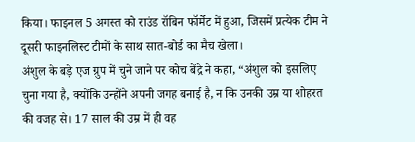किया। फाइनल 5 अगस्त को राउंड रॉबिन फॉर्मेट में हुआ, जिसमें प्रत्येक टीम ने दूसरी फाइनलिस्ट टीमों के साथ सात-बोर्ड का मैच खेला।
अंशुल के बड़े एज ग्रुप में चुने जाने पर कोच बेंद्रे ने कहा, “अंशुल को इसलिए चुना गया है, क्योंकि उन्होंने अपनी जगह बनाई है, न कि उनकी उम्र या शोहरत की वजह से। 17 साल की उम्र में ही वह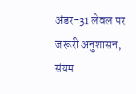अंडर-31 लेवल पर जरूरी अनुशासन, संयम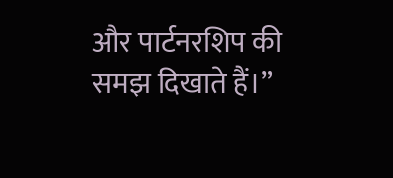और पार्टनरशिप की समझ दिखाते हैं।”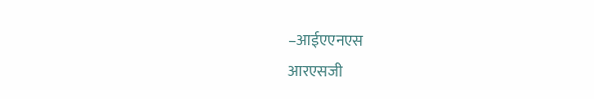–आईएएनएस
आरएसजी